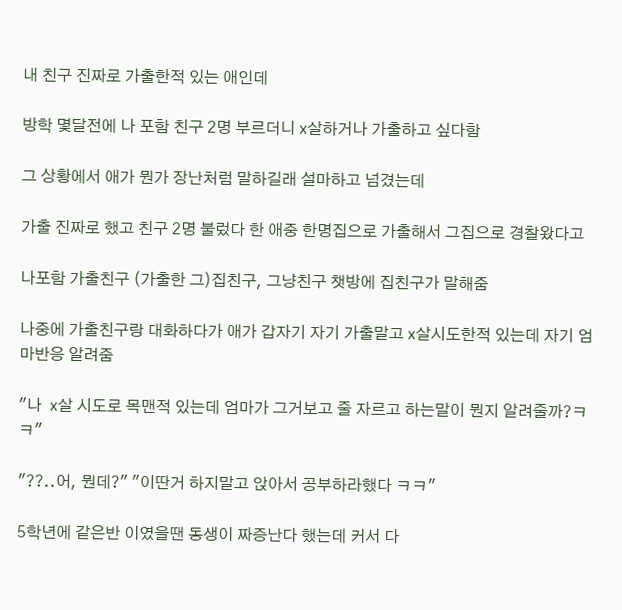내 친구 진짜로 가출한적 있는 애인데

방학 몇달전에 나 포함 친구 2명 부르더니 x살하거나 가출하고 싶다함

그 상황에서 애가 뭔가 장난처럼 말하길래 설마하고 넘겼는데

가출 진짜로 했고 친구 2명 불렀다 한 애중 한명집으로 가출해서 그집으로 경찰왔다고

나포함 가출친구 (가출한 그)집친구, 그냥친구 챗방에 집친구가 말해줌

나중에 가출친구랑 대화하다가 애가 갑자기 자기 가출말고 x살시도한적 있는데 자기 엄마반응 알려줌

"나  x살 시도로 목맨적 있는데 엄마가 그거보고 줄 자르고 하는말이 뭔지 알려줄까?ㅋㅋ"

"??..어, 뭔데?" "이딴거 하지말고 앉아서 공부하라했다 ㅋㅋ"

5학년에 같은반 이였을땐 동생이 짜증난다 했는데 커서 다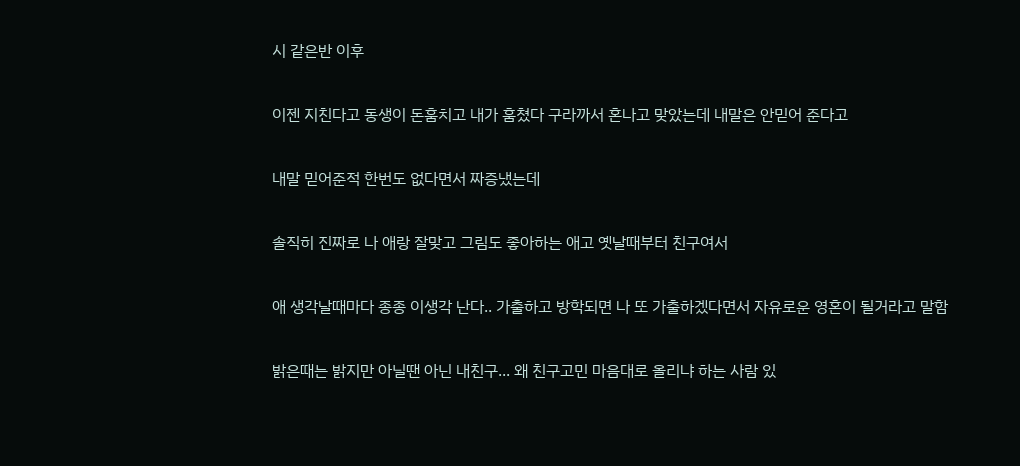시 같은반 이후

이젠 지친다고 동생이 돈훔치고 내가 훔쳤다 구라까서 혼나고 맞았는데 내말은 안믿어 준다고

내말 믿어준적 한번도 없다면서 짜증냈는데

솔직히 진짜로 나 애랑 잘맞고 그림도 좋아하는 애고 옛날때부터 친구여서

애 생각날때마다 종종 이생각 난다.. 가출하고 방학되면 나 또 가출하겠다면서 자유로운 영혼이 될거라고 말함

밝은때는 밝지만 아닐땐 아닌 내친구... 왜 친구고민 마음대로 올리냐 하는 사람 있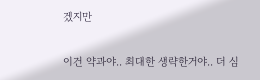겠지만

이건 약과야.. 최대한 생략한거야.. 더 심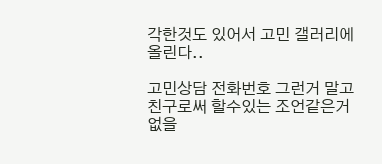각한것도 있어서 고민 갤러리에 올린다..

고민상담 전화번호 그런거 말고 친구로써 할수있는 조언같은거 없을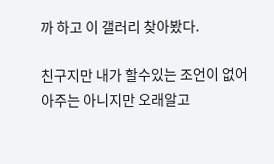까 하고 이 갤러리 찾아봤다.

친구지만 내가 할수있는 조언이 없어 아주는 아니지만 오래알고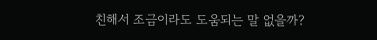친해서 조금이라도 도움되는 말 없을까?